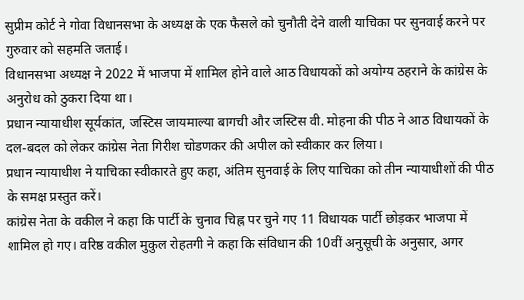सुप्रीम कोर्ट ने गोवा विधानसभा के अध्यक्ष के एक फैसले को चुनौती देने वाली याचिका पर सुनवाई करने पर गुरुवार को सहमति जताई।
विधानसभा अध्यक्ष ने 2022 में भाजपा में शामिल होने वाले आठ विधायकों को अयोग्य ठहराने के कांग्रेस के अनुरोध को ठुकरा दिया था।
प्रधान न्यायाधीश सूर्यकांत, जस्टिस जायमाल्या बागची और जस्टिस वी. मोहना की पीठ ने आठ विधायकों के दल-बदल को लेकर कांग्रेस नेता गिरीश चोडणकर की अपील को स्वीकार कर लिया।
प्रधान न्यायाधीश ने याचिका स्वीकारते हुए कहा, अंतिम सुनवाई के लिए याचिका को तीन न्यायाधीशों की पीठ के समक्ष प्रस्तुत करें।
कांग्रेस नेता के वकील ने कहा कि पार्टी के चुनाव चिह्न पर चुने गए 11 विधायक पार्टी छोड़कर भाजपा में शामिल हो गए। वरिष्ठ वकील मुकुल रोहतगी ने कहा कि संविधान की 10वीं अनुसूची के अनुसार, अगर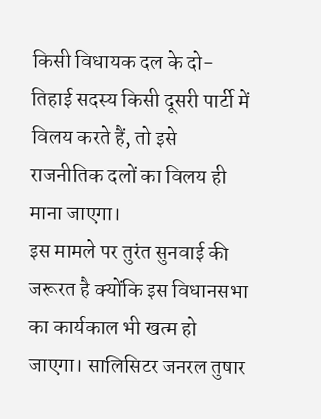किसी विधायक दल के दो-तिहाई सदस्य किसी दूसरी पार्टी में विलय करते हैं, तो इसे राजनीतिक दलों का विलय ही माना जाएगा।
इस मामले पर तुरंत सुनवाई की जरूरत है क्योंकि इस विधानसभा का कार्यकाल भी खत्म हो जाएगा। सालिसिटर जनरल तुषार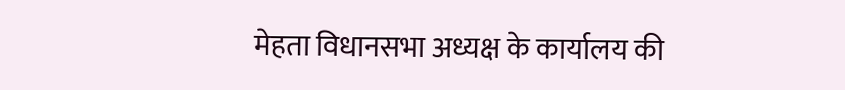मेहता विधानसभा अध्यक्ष के कार्यालय की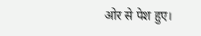ओर से पेश हुए।